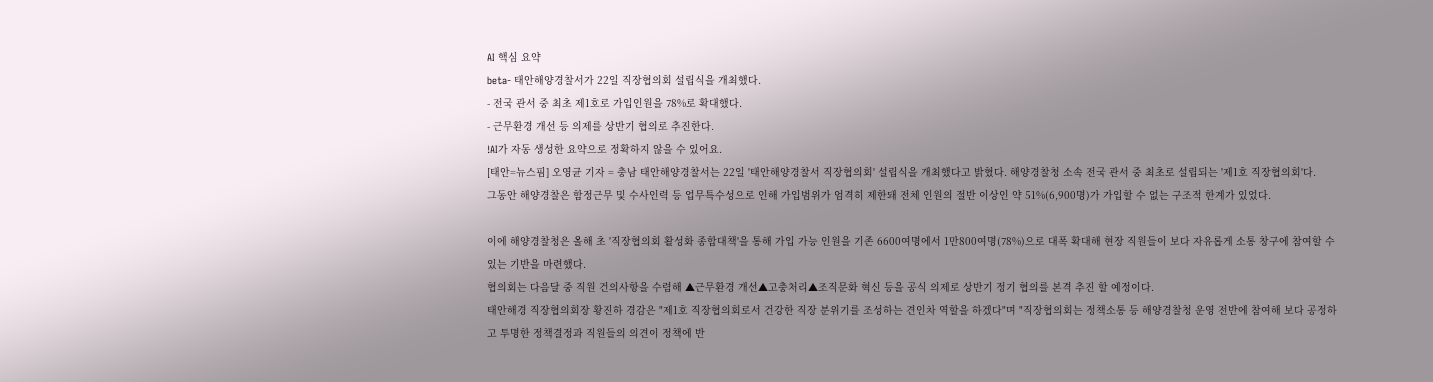AI 핵심 요약
beta- 태안해양경찰서가 22일 직장협의회 설립식을 개최했다.
- 전국 관서 중 최초 제1호로 가입인원을 78%로 확대했다.
- 근무환경 개선 등 의제를 상반기 협의로 추진한다.
!AI가 자동 생성한 요약으로 정확하지 않을 수 있어요.
[태안=뉴스핌] 오영균 기자 = 충남 태안해양경찰서는 22일 '태안해양경찰서 직장협의회' 설립식을 개최했다고 밝혔다. 해양경찰청 소속 전국 관서 중 최초로 설립되는 '제1호 직장협의회'다.
그동안 해양경찰은 함정근무 및 수사인력 등 업무특수성으로 인해 가입범위가 엄격히 제한돼 전체 인원의 절반 이상인 약 51%(6,900명)가 가입할 수 없는 구조적 한계가 있었다.

이에 해양경찰청은 올해 초 '직장협의회 활성화 종합대책'을 통해 가입 가능 인원을 기존 6600여명에서 1만800여명(78%)으로 대폭 확대해 현장 직원들이 보다 자유롭게 소통 창구에 참여할 수 있는 기반을 마련했다.
협의회는 다음달 중 직원 건의사항을 수렴해 ▲근무환경 개선▲고충처리▲조직문화 혁신 등을 공식 의제로 상반기 정기 협의를 본격 추진 할 예정이다.
태안해경 직장협의회장 황진하 경감은 "제1호 직장협의회로서 건강한 직장 분위기를 조성하는 견인차 역할을 하겠다"며 "직장협의회는 정책소통 등 해양경찰청 운영 전반에 참여해 보다 공정하고 투명한 정책결정과 직원들의 의견이 정책에 반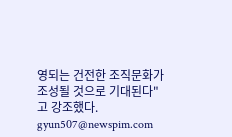영되는 건전한 조직문화가 조성될 것으로 기대된다"고 강조했다.
gyun507@newspim.com